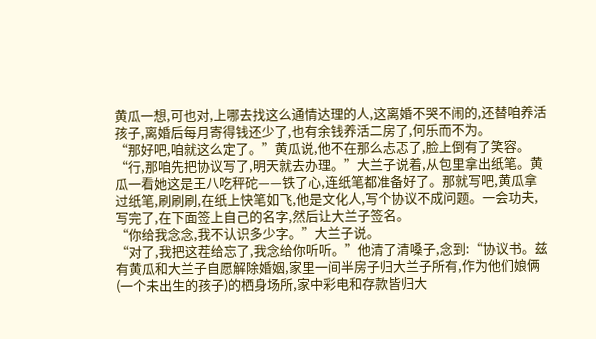黄瓜一想,可也对,上哪去找这么通情达理的人,这离婚不哭不闹的,还替咱养活孩子,离婚后每月寄得钱还少了,也有余钱养活二房了,何乐而不为。
“那好吧,咱就这么定了。”黄瓜说,他不在那么忐忑了,脸上倒有了笑容。
“行,那咱先把协议写了,明天就去办理。”大兰子说着,从包里拿出纸笔。黄瓜一看她这是王八吃秤砣——铁了心,连纸笔都准备好了。那就写吧,黄瓜拿过纸笔,刷刷刷,在纸上快笔如飞,他是文化人,写个协议不成问题。一会功夫,写完了,在下面签上自己的名字,然后让大兰子签名。
“你给我念念,我不认识多少字。”大兰子说。
“对了,我把这茬给忘了,我念给你听听。”他清了清嗓子,念到:“协议书。兹有黄瓜和大兰子自愿解除婚姻,家里一间半房子归大兰子所有,作为他们娘俩(一个未出生的孩子)的栖身场所,家中彩电和存款皆归大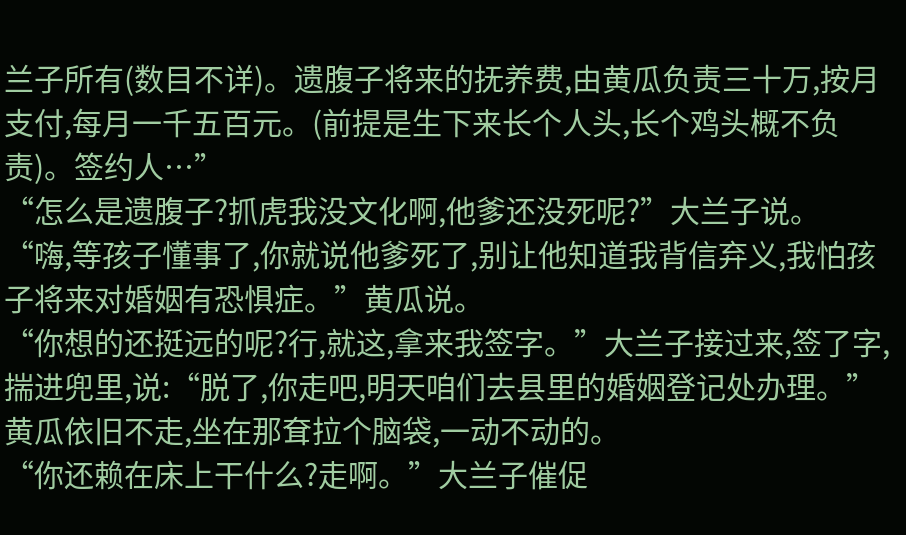兰子所有(数目不详)。遗腹子将来的抚养费,由黄瓜负责三十万,按月支付,每月一千五百元。(前提是生下来长个人头,长个鸡头概不负责)。签约人…”
“怎么是遗腹子?抓虎我没文化啊,他爹还没死呢?”大兰子说。
“嗨,等孩子懂事了,你就说他爹死了,别让他知道我背信弃义,我怕孩子将来对婚姻有恐惧症。”黄瓜说。
“你想的还挺远的呢?行,就这,拿来我签字。”大兰子接过来,签了字,揣进兜里,说:“脱了,你走吧,明天咱们去县里的婚姻登记处办理。”
黄瓜依旧不走,坐在那耷拉个脑袋,一动不动的。
“你还赖在床上干什么?走啊。”大兰子催促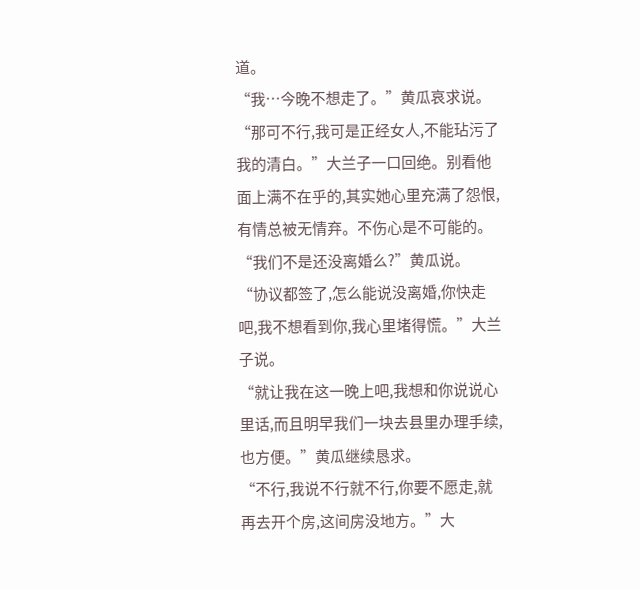道。
“我…今晚不想走了。”黄瓜哀求说。
“那可不行,我可是正经女人,不能玷污了我的清白。”大兰子一口回绝。别看他面上满不在乎的,其实她心里充满了怨恨,有情总被无情弃。不伤心是不可能的。
“我们不是还没离婚么?”黄瓜说。
“协议都签了,怎么能说没离婚,你快走吧,我不想看到你,我心里堵得慌。”大兰子说。
“就让我在这一晚上吧,我想和你说说心里话,而且明早我们一块去县里办理手续,也方便。”黄瓜继续恳求。
“不行,我说不行就不行,你要不愿走,就再去开个房,这间房没地方。”大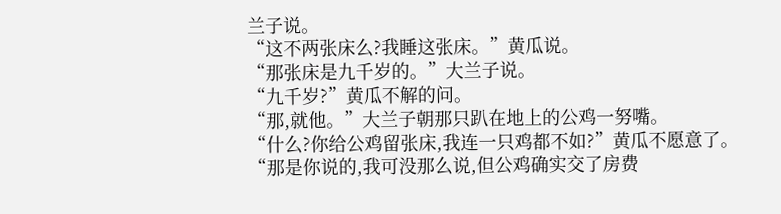兰子说。
“这不两张床么?我睡这张床。”黄瓜说。
“那张床是九千岁的。”大兰子说。
“九千岁?”黄瓜不解的问。
“那,就他。”大兰子朝那只趴在地上的公鸡一努嘴。
“什么?你给公鸡留张床,我连一只鸡都不如?”黄瓜不愿意了。
“那是你说的,我可没那么说,但公鸡确实交了房费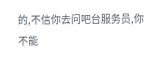的,不信你去问吧台服务员,你不能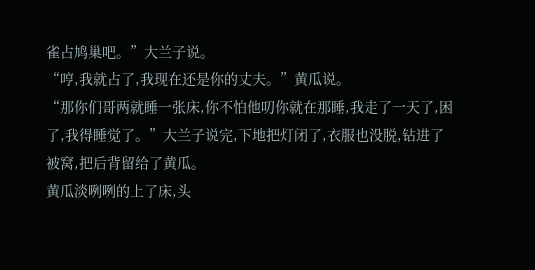雀占鸠巢吧。”大兰子说。
“哼,我就占了,我现在还是你的丈夫。”黄瓜说。
“那你们哥两就睡一张床,你不怕他叨你就在那睡,我走了一天了,困了,我得睡觉了。”大兰子说完,下地把灯闭了,衣服也没脱,钻进了被窝,把后背留给了黄瓜。
黄瓜淡咧咧的上了床,头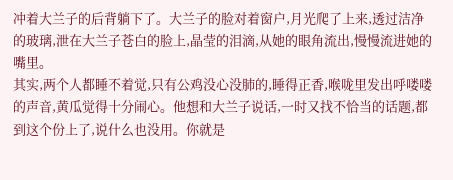冲着大兰子的后背躺下了。大兰子的脸对着窗户,月光爬了上来,透过洁净的玻璃,泄在大兰子苍白的脸上,晶莹的泪滴,从她的眼角流出,慢慢流进她的嘴里。
其实,两个人都睡不着觉,只有公鸡没心没肺的,睡得正香,喉咙里发出呼喽喽的声音,黄瓜觉得十分闹心。他想和大兰子说话,一时又找不恰当的话题,都到这个份上了,说什么也没用。你就是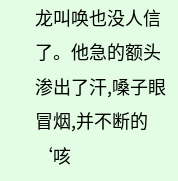龙叫唤也没人信了。他急的额头渗出了汗,嗓子眼冒烟,并不断的‘咳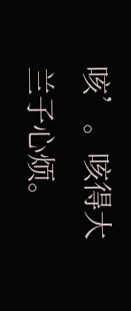咳’。咳得大兰子心烦。